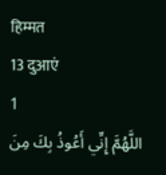हिम्मत
13 दुआएं
1
اللَّهُمَّ إِنِّي أَعُوذُ بِكَ مِنَ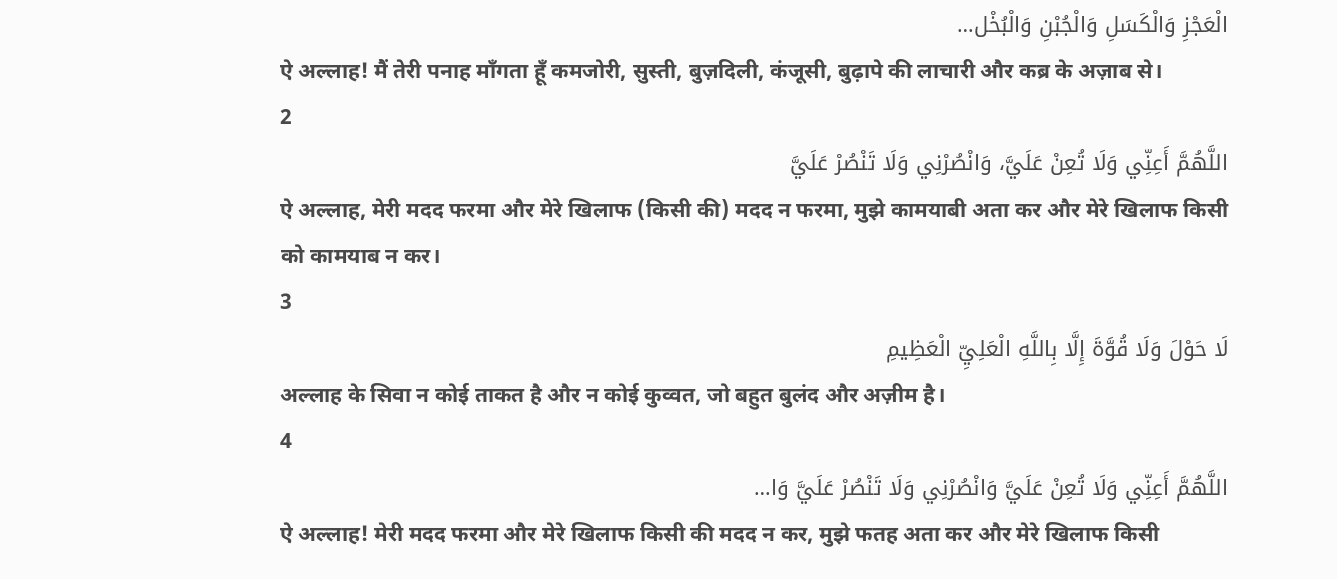الْعَجْزِ وَالْكَسَلِ وَالْجُبْنِ وَالْبُخْل…
ऐ अल्लाह! मैं तेरी पनाह माँगता हूँ कमजोरी, सुस्ती, बुज़दिली, कंजूसी, बुढ़ापे की लाचारी और कब्र के अज़ाब से।
2
اللَّهُمَّ أَعِنِّي وَلَا تُعِنْ عَلَيَّ، وَانْصُرْنِي وَلَا تَنْصُرْ عَلَيَّ
ऐ अल्लाह, मेरी मदद फरमा और मेरे खिलाफ (किसी की) मदद न फरमा, मुझे कामयाबी अता कर और मेरे खिलाफ किसी को कामयाब न कर।
3
لَا حَوْلَ وَلَا قُوَّةَ إِلَّا بِاللَّهِ الْعَلِيِّ الْعَظِيمِ
अल्लाह के सिवा न कोई ताकत है और न कोई कुव्वत, जो बहुत बुलंद और अज़ीम है।
4
اللَّهُمَّ أَعِنِّي وَلَا تُعِنْ عَلَيَّ وَانْصُرْنِي وَلَا تَنْصُرْ عَلَيَّ وَا…
ऐ अल्लाह! मेरी मदद फरमा और मेरे खिलाफ किसी की मदद न कर, मुझे फतह अता कर और मेरे खिलाफ किसी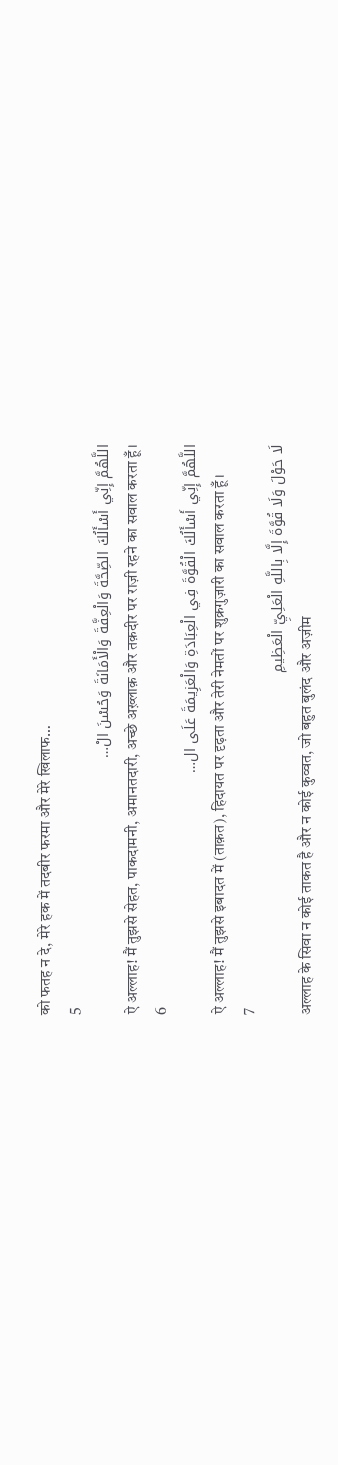को फतह न दे, मेरे हक में तदबीर फरमा और मेरे खिलाफ…
5
اللَّهُمَّ إِنِّي أَسْأَلُكَ الصِّحَّةَ وَالْعِفَّةَ وَالْأَمَانَةَ وَحُسْنَ الْ…
ऐ अल्लाह! मैं तुझसे सेहत, पाकदामनी, अमानतदारी, अच्छे अख़्लाक़ और तक़दीर पर राज़ी रहने का सवाल करता हूँ।
6
اللَّهُمَّ إِنِّي أَسْأَلُكَ الْقُوَّةَ فِي الْعِبَادَةِ وَالْعَزِيمَةَ عَلَى ال…
ऐ अल्लाह! मैं तुझसे इबादत में (ताक़त), हिदायत पर दृढ़ता और तेरी नेमतों पर शुक्रगुज़ारी का सवाल करता हूँ।
7
لَا حَوْلَ وَلَا قُوَّةَ إِلَّا بِاللَّهِ الْعَلِيِّ الْعَظِيمِ
अल्लाह के सिवा न कोई ताकत है और न कोई कुव्वत, जो बहुत बुलंद और अज़ीम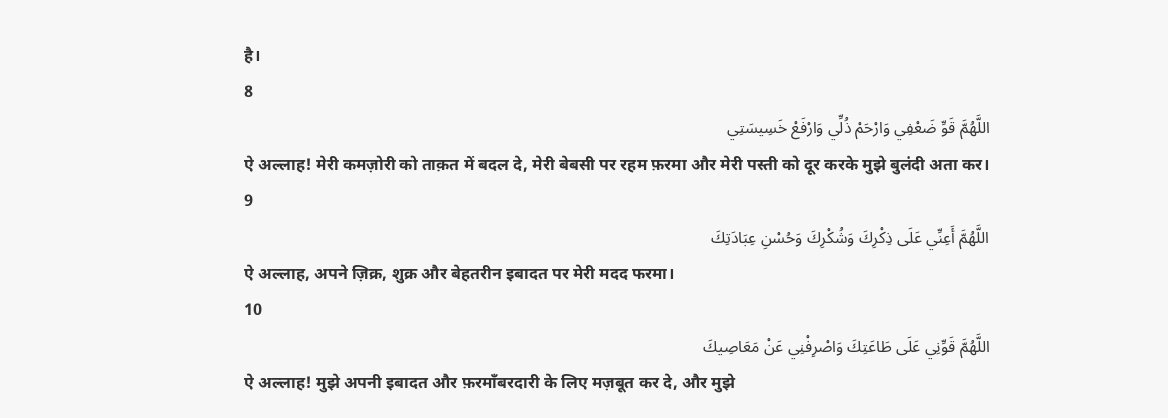है।
8
اللَّهُمَّ قَوِّ ضَعْفِي وَارْحَمْ ذُلِّي وَارْفَعْ خَسِيسَتِي
ऐ अल्लाह! मेरी कमज़ोरी को ताक़त में बदल दे, मेरी बेबसी पर रहम फ़रमा और मेरी पस्ती को दूर करके मुझे बुलंदी अता कर।
9
اللَّهُمَّ أَعِنِّي عَلَى ذِكْرِكَ وَشُكْرِكَ وَحُسْنِ عِبَادَتِكَ
ऐ अल्लाह, अपने ज़िक्र, शुक्र और बेहतरीन इबादत पर मेरी मदद फरमा।
10
اللَّهُمَّ قَوِّنِي عَلَى طَاعَتِكَ وَاصْرِفْنِي عَنْ مَعَاصِيكَ
ऐ अल्लाह! मुझे अपनी इबादत और फ़रमाँबरदारी के लिए मज़बूत कर दे, और मुझे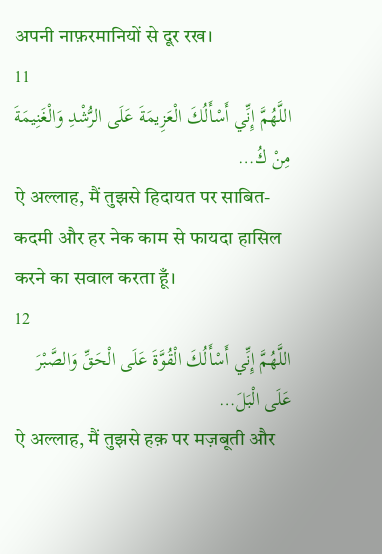अपनी नाफ़रमानियों से दूर रख।
11
اللَّهُمَّ إِنِّي أَسْأَلُكَ الْعَزِيمَةَ عَلَى الرُّشْدِ وَالْغَنِيمَةَ مِنْ كُ…
ऐ अल्लाह, मैं तुझसे हिदायत पर साबित-कदमी और हर नेक काम से फायदा हासिल करने का सवाल करता हूँ।
12
اللَّهُمَّ إِنِّي أَسْأَلُكَ الْقُوَّةَ عَلَى الْحَقِّ وَالصَّبْرَ عَلَى الْبَلَ…
ऐ अल्लाह, मैं तुझसे हक़ पर मज़बूती और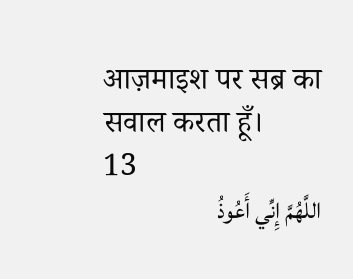आज़माइश पर सब्र का सवाल करता हूँ।
13
اللَّهُمَّ إِنِّي أَعُوذُ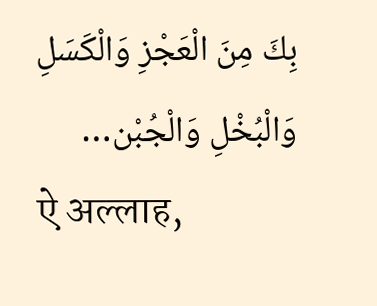بِكَ مِنَ الْعَجْزِ وَالْكَسَلِ وَالْبُخْلِ وَالْجُبْن…
ऐ अल्लाह,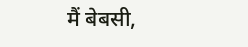मैं बेबसी,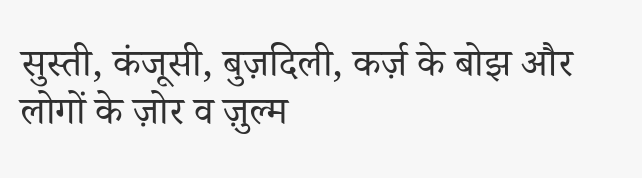सुस्ती, कंजूसी, बुज़दिली, कर्ज़ के बोझ और लोगों के ज़ोर व ज़ुल्म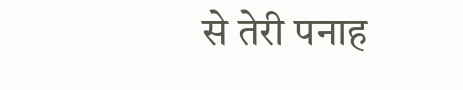से तेरी पनाह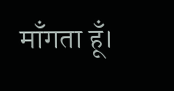माँगता हूँ।